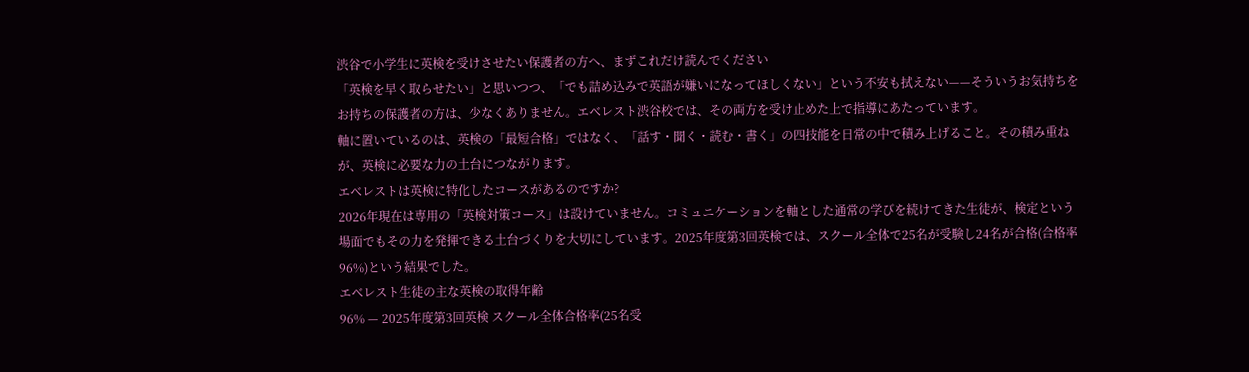渋谷で小学生に英検を受けさせたい保護者の方へ、まずこれだけ読んでください
「英検を早く取らせたい」と思いつつ、「でも詰め込みで英語が嫌いになってほしくない」という不安も拭えない——そういうお気持ちをお持ちの保護者の方は、少なくありません。エベレスト渋谷校では、その両方を受け止めた上で指導にあたっています。
軸に置いているのは、英検の「最短合格」ではなく、「話す・聞く・読む・書く」の四技能を日常の中で積み上げること。その積み重ねが、英検に必要な力の土台につながります。
エベレストは英検に特化したコースがあるのですか?
2026年現在は専用の「英検対策コース」は設けていません。コミュニケーションを軸とした通常の学びを続けてきた生徒が、検定という場面でもその力を発揮できる土台づくりを大切にしています。2025年度第3回英検では、スクール全体で25名が受験し24名が合格(合格率96%)という結果でした。
エベレスト生徒の主な英検の取得年齢
96% — 2025年度第3回英検 スクール全体合格率(25名受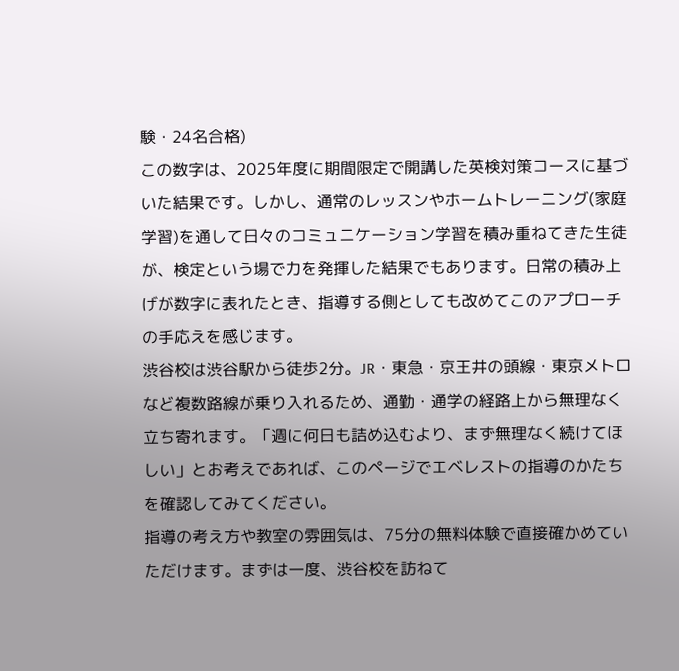験・24名合格)
この数字は、2025年度に期間限定で開講した英検対策コースに基づいた結果です。しかし、通常のレッスンやホームトレーニング(家庭学習)を通して日々のコミュニケーション学習を積み重ねてきた生徒が、検定という場で力を発揮した結果でもあります。日常の積み上げが数字に表れたとき、指導する側としても改めてこのアプローチの手応えを感じます。
渋谷校は渋谷駅から徒歩2分。JR・東急・京王井の頭線・東京メトロなど複数路線が乗り入れるため、通勤・通学の経路上から無理なく立ち寄れます。「週に何日も詰め込むより、まず無理なく続けてほしい」とお考えであれば、このページでエベレストの指導のかたちを確認してみてください。
指導の考え方や教室の雰囲気は、75分の無料体験で直接確かめていただけます。まずは一度、渋谷校を訪ねて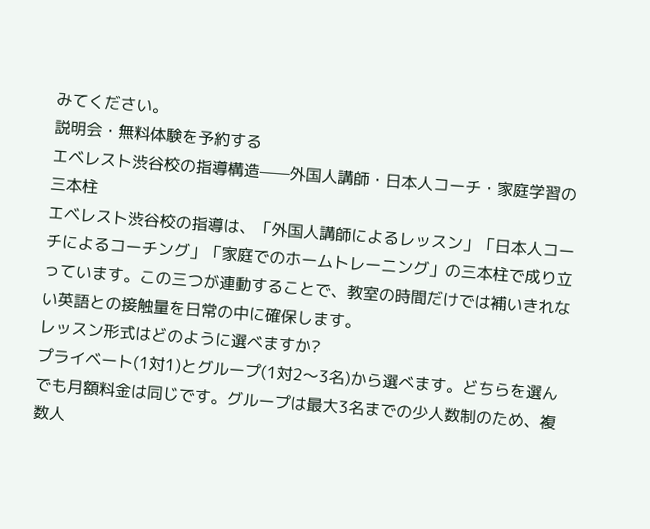みてください。
説明会・無料体験を予約する
エベレスト渋谷校の指導構造——外国人講師・日本人コーチ・家庭学習の三本柱
エベレスト渋谷校の指導は、「外国人講師によるレッスン」「日本人コーチによるコーチング」「家庭でのホームトレーニング」の三本柱で成り立っています。この三つが連動することで、教室の時間だけでは補いきれない英語との接触量を日常の中に確保します。
レッスン形式はどのように選べますか?
プライベート(1対1)とグループ(1対2〜3名)から選べます。どちらを選んでも月額料金は同じです。グループは最大3名までの少人数制のため、複数人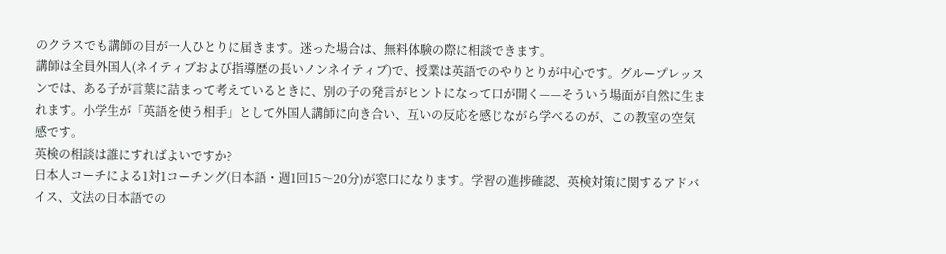のクラスでも講師の目が一人ひとりに届きます。迷った場合は、無料体験の際に相談できます。
講師は全員外国人(ネイティブおよび指導歴の長いノンネイティブ)で、授業は英語でのやりとりが中心です。グループレッスンでは、ある子が言葉に詰まって考えているときに、別の子の発言がヒントになって口が開く——そういう場面が自然に生まれます。小学生が「英語を使う相手」として外国人講師に向き合い、互いの反応を感じながら学べるのが、この教室の空気感です。
英検の相談は誰にすればよいですか?
日本人コーチによる1対1コーチング(日本語・週1回15〜20分)が窓口になります。学習の進捗確認、英検対策に関するアドバイス、文法の日本語での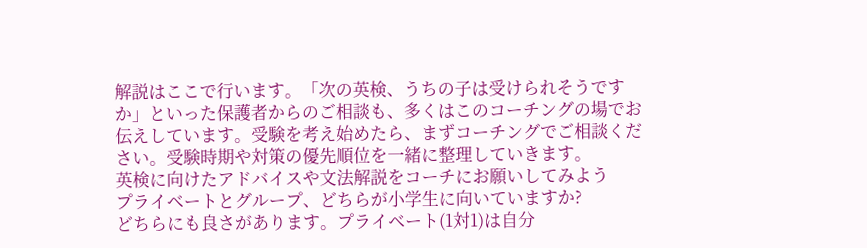解説はここで行います。「次の英検、うちの子は受けられそうですか」といった保護者からのご相談も、多くはこのコーチングの場でお伝えしています。受験を考え始めたら、まずコーチングでご相談ください。受験時期や対策の優先順位を一緒に整理していきます。
英検に向けたアドバイスや文法解説をコーチにお願いしてみよう
プライベートとグループ、どちらが小学生に向いていますか?
どちらにも良さがあります。プライベート(1対1)は自分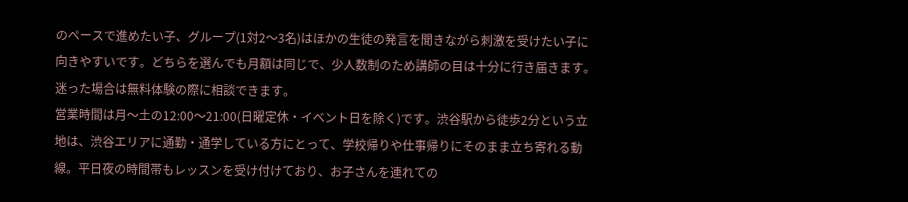のペースで進めたい子、グループ(1対2〜3名)はほかの生徒の発言を聞きながら刺激を受けたい子に向きやすいです。どちらを選んでも月額は同じで、少人数制のため講師の目は十分に行き届きます。迷った場合は無料体験の際に相談できます。
営業時間は月〜土の12:00〜21:00(日曜定休・イベント日を除く)です。渋谷駅から徒歩2分という立地は、渋谷エリアに通勤・通学している方にとって、学校帰りや仕事帰りにそのまま立ち寄れる動線。平日夜の時間帯もレッスンを受け付けており、お子さんを連れての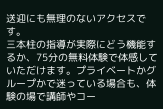送迎にも無理のないアクセスです。
三本柱の指導が実際にどう機能するか、75分の無料体験で体感していただけます。プライベートかグループかで迷っている場合も、体験の場で講師やコー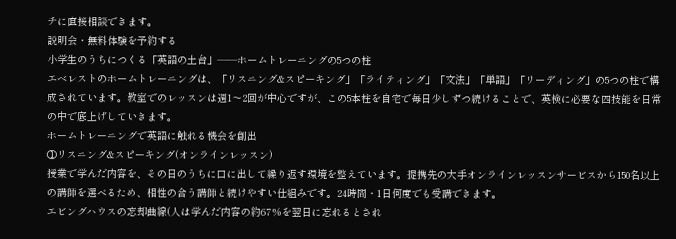チに直接相談できます。
説明会・無料体験を予約する
小学生のうちにつくる「英語の土台」——ホームトレーニングの5つの柱
エベレストのホームトレーニングは、「リスニング&スピーキング」「ライティング」「文法」「単語」「リーディング」の5つの柱で構成されています。教室でのレッスンは週1〜2回が中心ですが、この5本柱を自宅で毎日少しずつ続けることで、英検に必要な四技能を日常の中で底上げしていきます。
ホームトレーニングで英語に触れる機会を創出
①リスニング&スピーキング(オンラインレッスン)
授業で学んだ内容を、その日のうちに口に出して繰り返す環境を整えています。提携先の大手オンラインレッスンサービスから150名以上の講師を選べるため、相性の合う講師と続けやすい仕組みです。24時間・1日何度でも受講できます。
エビングハウスの忘却曲線(人は学んだ内容の約67%を翌日に忘れるとされ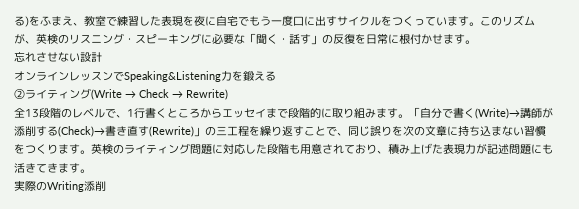る)をふまえ、教室で練習した表現を夜に自宅でもう一度口に出すサイクルをつくっています。このリズムが、英検のリスニング・スピーキングに必要な「聞く・話す」の反復を日常に根付かせます。
忘れさせない設計
オンラインレッスンでSpeaking&Listening力を鍛える
②ライティング(Write → Check → Rewrite)
全13段階のレベルで、1行書くところからエッセイまで段階的に取り組みます。「自分で書く(Write)→講師が添削する(Check)→書き直す(Rewrite)」の三工程を繰り返すことで、同じ誤りを次の文章に持ち込まない習慣をつくります。英検のライティング問題に対応した段階も用意されており、積み上げた表現力が記述問題にも活きてきます。
実際のWriting添削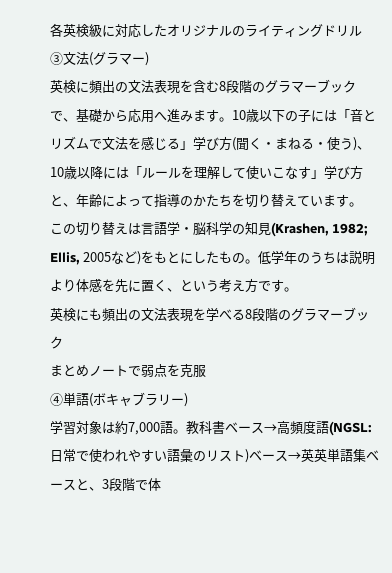各英検級に対応したオリジナルのライティングドリル
③文法(グラマー)
英検に頻出の文法表現を含む8段階のグラマーブックで、基礎から応用へ進みます。10歳以下の子には「音とリズムで文法を感じる」学び方(聞く・まねる・使う)、10歳以降には「ルールを理解して使いこなす」学び方と、年齢によって指導のかたちを切り替えています。
この切り替えは言語学・脳科学の知見(Krashen, 1982; Ellis, 2005など)をもとにしたもの。低学年のうちは説明より体感を先に置く、という考え方です。
英検にも頻出の文法表現を学べる8段階のグラマーブック
まとめノートで弱点を克服
④単語(ボキャブラリー)
学習対象は約7,000語。教科書ベース→高頻度語(NGSL:日常で使われやすい語彙のリスト)ベース→英英単語集ベースと、3段階で体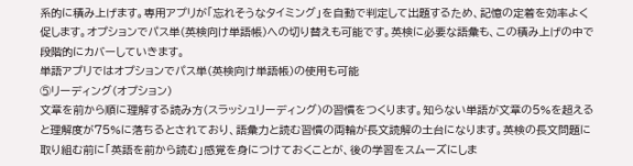系的に積み上げます。専用アプリが「忘れそうなタイミング」を自動で判定して出題するため、記憶の定着を効率よく促します。オプションでパス単(英検向け単語帳)への切り替えも可能です。英検に必要な語彙も、この積み上げの中で段階的にカバーしていきます。
単語アプリではオプションでパス単(英検向け単語帳)の使用も可能
⑤リーディング(オプション)
文章を前から順に理解する読み方(スラッシュリーディング)の習慣をつくります。知らない単語が文章の5%を超えると理解度が75%に落ちるとされており、語彙力と読む習慣の両輪が長文読解の土台になります。英検の長文問題に取り組む前に「英語を前から読む」感覚を身につけておくことが、後の学習をスムーズにしま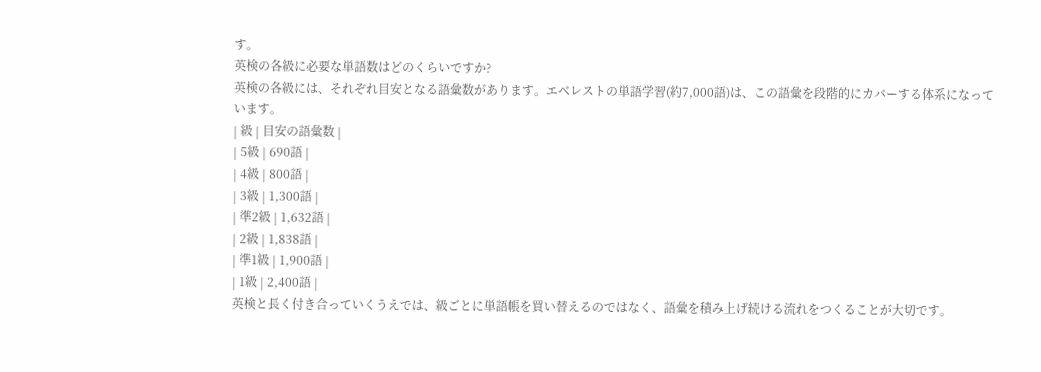す。
英検の各級に必要な単語数はどのくらいですか?
英検の各級には、それぞれ目安となる語彙数があります。エベレストの単語学習(約7,000語)は、この語彙を段階的にカバーする体系になっています。
| 級 | 目安の語彙数 |
| 5級 | 690語 |
| 4級 | 800語 |
| 3級 | 1,300語 |
| 準2級 | 1,632語 |
| 2級 | 1,838語 |
| 準1級 | 1,900語 |
| 1級 | 2,400語 |
英検と長く付き合っていくうえでは、級ごとに単語帳を買い替えるのではなく、語彙を積み上げ続ける流れをつくることが大切です。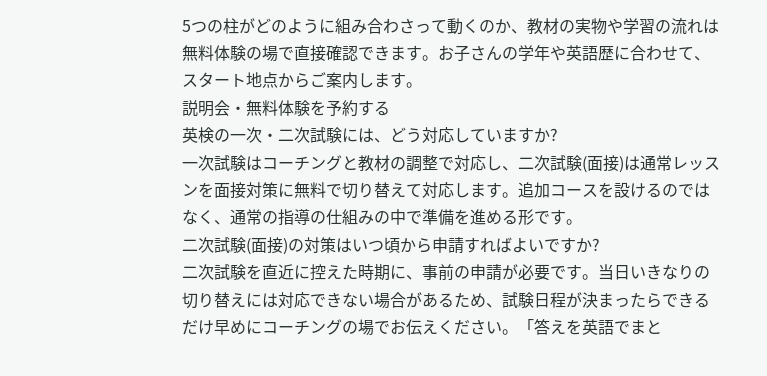5つの柱がどのように組み合わさって動くのか、教材の実物や学習の流れは無料体験の場で直接確認できます。お子さんの学年や英語歴に合わせて、スタート地点からご案内します。
説明会・無料体験を予約する
英検の一次・二次試験には、どう対応していますか?
一次試験はコーチングと教材の調整で対応し、二次試験(面接)は通常レッスンを面接対策に無料で切り替えて対応します。追加コースを設けるのではなく、通常の指導の仕組みの中で準備を進める形です。
二次試験(面接)の対策はいつ頃から申請すればよいですか?
二次試験を直近に控えた時期に、事前の申請が必要です。当日いきなりの切り替えには対応できない場合があるため、試験日程が決まったらできるだけ早めにコーチングの場でお伝えください。「答えを英語でまと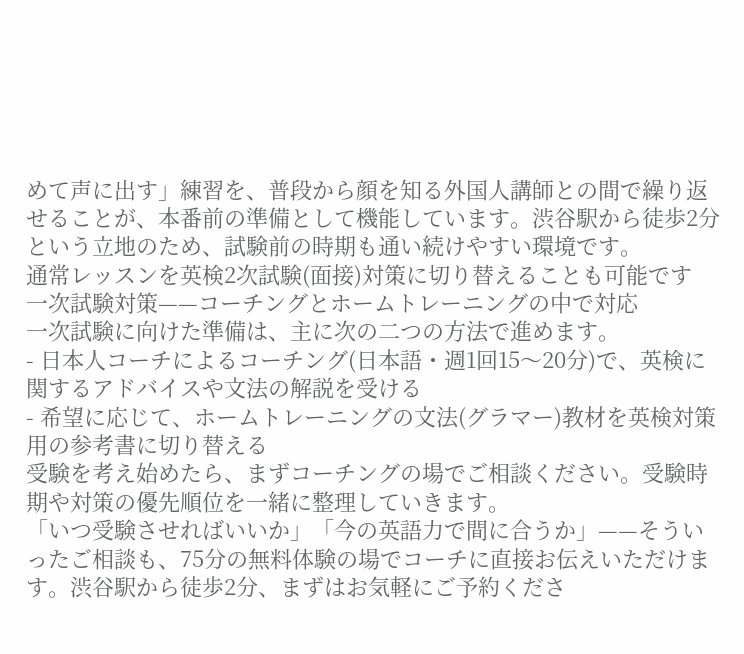めて声に出す」練習を、普段から顔を知る外国人講師との間で繰り返せることが、本番前の準備として機能しています。渋谷駅から徒歩2分という立地のため、試験前の時期も通い続けやすい環境です。
通常レッスンを英検2次試験(面接)対策に切り替えることも可能です
一次試験対策——コーチングとホームトレーニングの中で対応
一次試験に向けた準備は、主に次の二つの方法で進めます。
- 日本人コーチによるコーチング(日本語・週1回15〜20分)で、英検に関するアドバイスや文法の解説を受ける
- 希望に応じて、ホームトレーニングの文法(グラマー)教材を英検対策用の参考書に切り替える
受験を考え始めたら、まずコーチングの場でご相談ください。受験時期や対策の優先順位を一緒に整理していきます。
「いつ受験させればいいか」「今の英語力で間に合うか」——そういったご相談も、75分の無料体験の場でコーチに直接お伝えいただけます。渋谷駅から徒歩2分、まずはお気軽にご予約くださ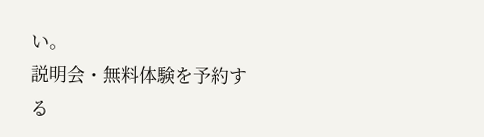い。
説明会・無料体験を予約する